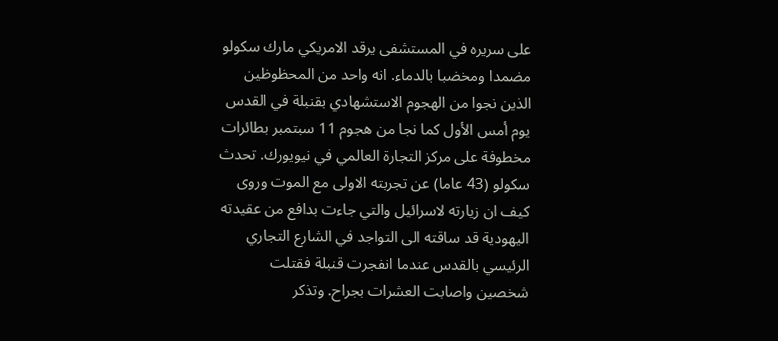على سريره في المستشفى يرقد الامريكي مارك سكولو مضمدا ومخضبا بالدماء. انه واحد من المحظوظين الذين نجوا من الهجوم الاستشهادي بقنبلة في القدس يوم أمس الأول كما نجا من هجوم 11 سبتمبر بطائرات مخطوفة على مركز التجارة العالمي في نيويورك. تحدث سكولو (43 عاما) عن تجربته الاولى مع الموت وروى كيف ان زيارته لاسرائيل والتي جاءت بدافع من عقيدته اليهودية قد ساقته الى التواجد في الشارع التجاري الرئيسي بالقدس عندما انفجرت قنبلة فقتلت شخصين واصابت العشرات بجراح. وتذكر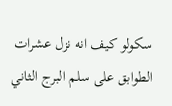سكولو كيف انه نزل عشرات الطوابق على سلم البرج الثاني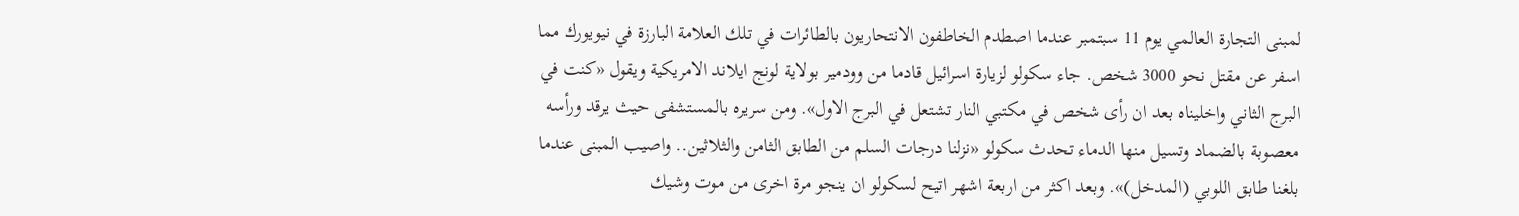لمبنى التجارة العالمي يوم 11 سبتمبر عندما اصطدم الخاطفون الانتحاريون بالطائرات في تلك العلامة البارزة في نيويورك مما اسفر عن مقتل نحو 3000 شخص. جاء سكولو لزيارة اسرائيل قادما من وودمير بولاية لونج ايلاند الامريكية ويقول «كنت في البرج الثاني واخليناه بعد ان رأى شخص في مكتبي النار تشتعل في البرج الاول». ومن سريره بالمستشفى حيث يرقد ورأسه معصوبة بالضماد وتسيل منها الدماء تحدث سكولو «نزلنا درجات السلم من الطابق الثامن والثلاثين.. واصيب المبنى عندما بلغنا طابق اللوبي (المدخل)». وبعد اكثر من اربعة اشهر اتيح لسكولو ان ينجو مرة اخرى من موت وشيك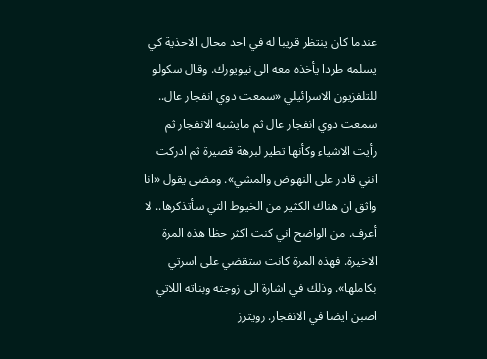عندما كان ينتظر قريبا له في احد محال الاحذية كي يسلمه طردا يأخذه معه الى نيويورك. وقال سكولو للتلفزيون الاسرائيلي «سمعت دوي انفجار عال.. سمعت دوي انفجار عال ثم مايشبه الانفجار ثم رأيت الاشياء وكأنها تطير لبرهة قصيرة ثم ادركت انني قادر على النهوض والمشي». ومضى يقول «انا واثق ان هناك الكثير من الخيوط التي سأتذكرها.. لا أعرف. من الواضح اني كنت اكثر حظا هذه المرة الاخيرة. فهذه المرة كانت ستقضي على اسرتي بكاملها». وذلك في اشارة الى زوجته وبناته اللاتي اصبن ايضا في الانفجار. رويترز